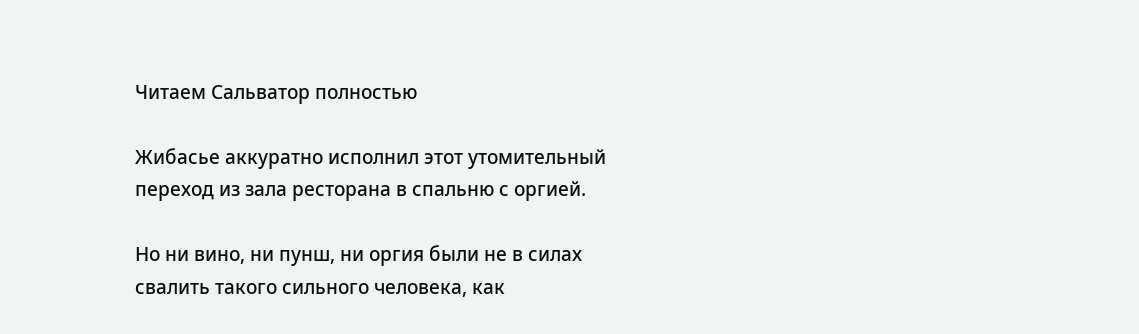Читаем Сальватор полностью

Жибасье аккуратно исполнил этот утомительный переход из зала ресторана в спальню с оргией.

Но ни вино, ни пунш, ни оргия были не в силах свалить такого сильного человека, как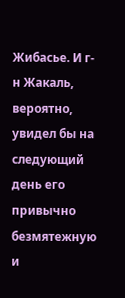Жибасье. И г-н Жакаль, вероятно, увидел бы на следующий день его привычно безмятежную и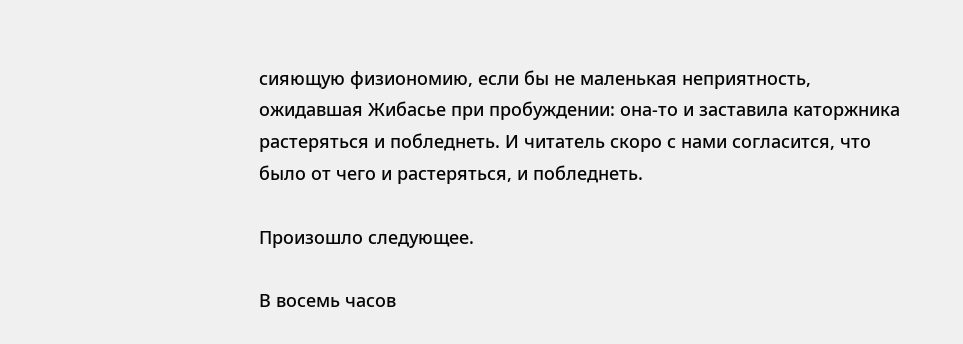сияющую физиономию, если бы не маленькая неприятность, ожидавшая Жибасье при пробуждении: она-то и заставила каторжника растеряться и побледнеть. И читатель скоро с нами согласится, что было от чего и растеряться, и побледнеть.

Произошло следующее.

В восемь часов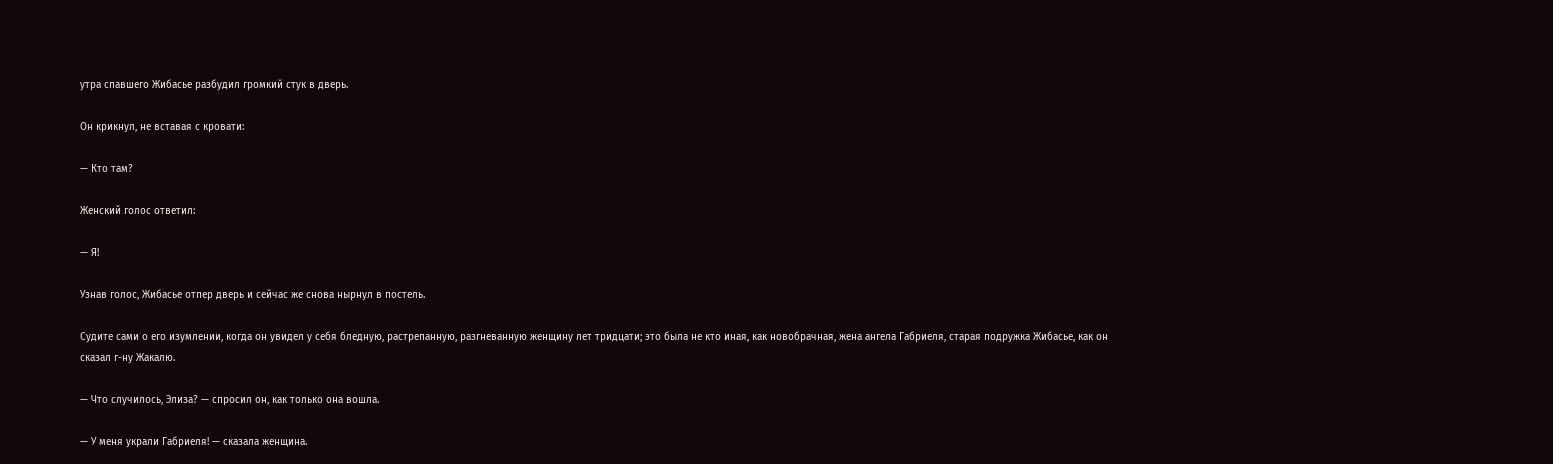утра спавшего Жибасье разбудил громкий стук в дверь.

Он крикнул, не вставая с кровати:

— Кто там?

Женский голос ответил:

— Я!

Узнав голос, Жибасье отпер дверь и сейчас же снова нырнул в постель.

Судите сами о его изумлении, когда он увидел у себя бледную, растрепанную, разгневанную женщину лет тридцати; это была не кто иная, как новобрачная, жена ангела Габриеля, старая подружка Жибасье, как он сказал г-ну Жакалю.

— Что случилось, Элиза? — спросил он, как только она вошла.

— У меня украли Габриеля! — сказала женщина.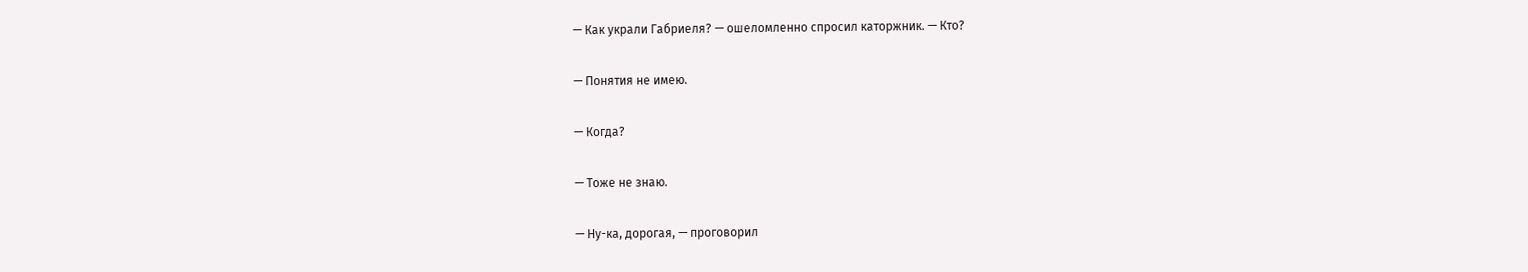— Как украли Габриеля? — ошеломленно спросил каторжник. — Кто?

— Понятия не имею.

— Когда?

— Тоже не знаю.

— Ну-ка, дорогая, — проговорил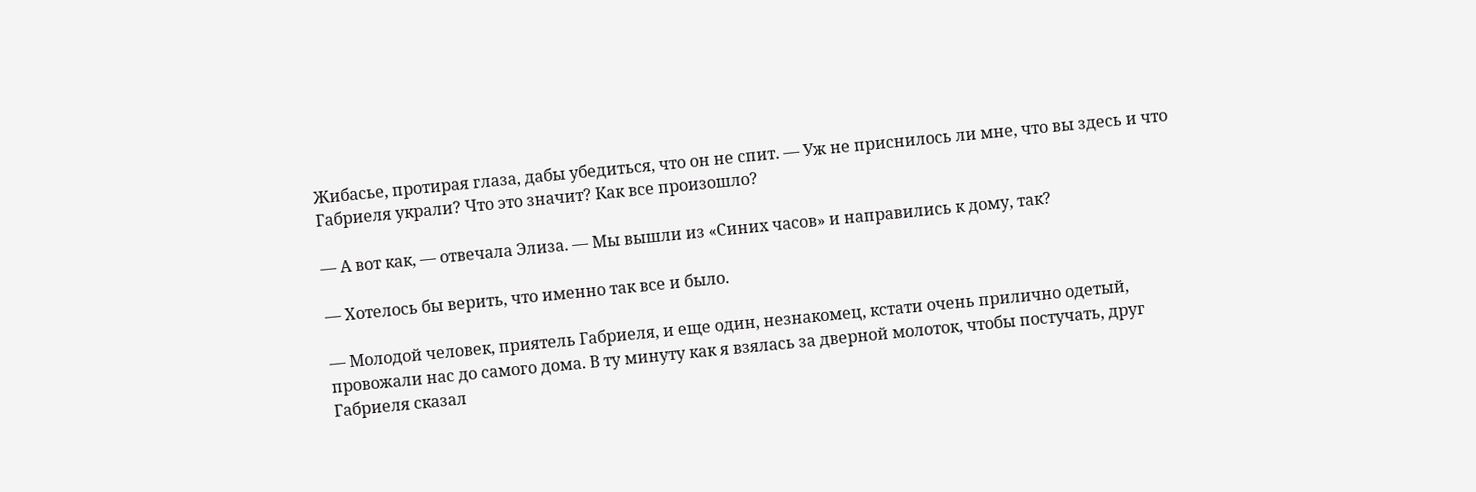Жибасье, протирая глаза, дабы убедиться, что он не спит. — Уж не приснилось ли мне, что вы здесь и что Габриеля украли? Что это значит? Как все произошло?

— А вот как, — отвечала Элиза. — Мы вышли из «Синих часов» и направились к дому, так?

— Хотелось бы верить, что именно так все и было.

— Молодой человек, приятель Габриеля, и еще один, незнакомец, кстати очень прилично одетый, провожали нас до самого дома. В ту минуту как я взялась за дверной молоток, чтобы постучать, друг Габриеля сказал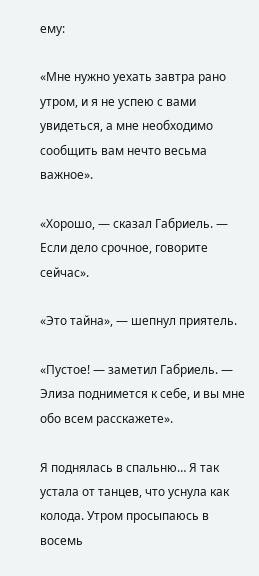ему:

«Мне нужно уехать завтра рано утром, и я не успею с вами увидеться, а мне необходимо сообщить вам нечто весьма важное».

«Хорошо, — сказал Габриель. — Если дело срочное, говорите сейчас».

«Это тайна», — шепнул приятель.

«Пустое! — заметил Габриель. — Элиза поднимется к себе, и вы мне обо всем расскажете».

Я поднялась в спальню… Я так устала от танцев, что уснула как колода. Утром просыпаюсь в восемь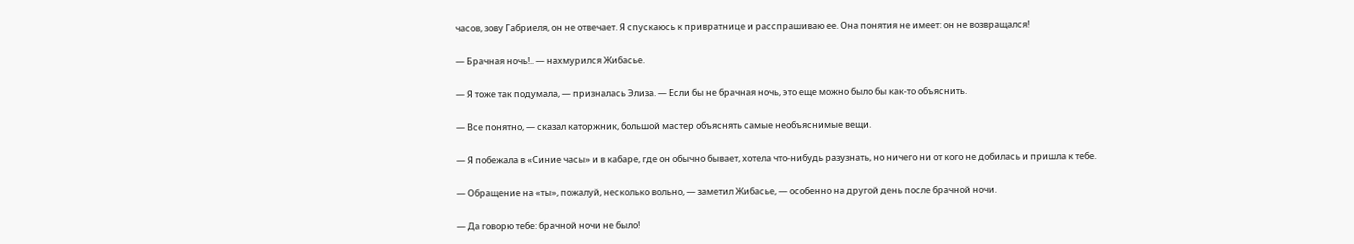часов, зову Габриеля, он не отвечает. Я спускаюсь к привратнице и расспрашиваю ее. Она понятия не имеет: он не возвращался!

— Брачная ночь!.. — нахмурился Жибасье.

— Я тоже так подумала, — призналась Элиза. — Если бы не брачная ночь, это еще можно было бы как-то объяснить.

— Все понятно, — сказал каторжник, большой мастер объяснять самые необъяснимые вещи.

— Я побежала в «Синие часы» и в кабаре, где он обычно бывает, хотела что-нибудь разузнать, но ничего ни от кого не добилась и пришла к тебе.

— Обращение на «ты», пожалуй, несколько вольно, — заметил Жибасье, — особенно на другой день после брачной ночи.

— Да говорю тебе: брачной ночи не было!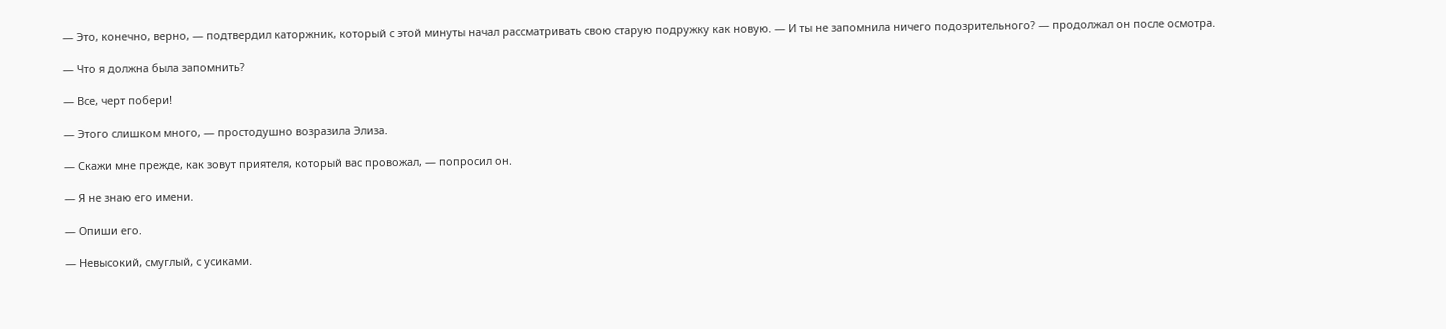— Это, конечно, верно, — подтвердил каторжник, который с этой минуты начал рассматривать свою старую подружку как новую. — И ты не запомнила ничего подозрительного? — продолжал он после осмотра.

— Что я должна была запомнить?

— Все, черт побери!

— Этого слишком много, — простодушно возразила Элиза.

— Скажи мне прежде, как зовут приятеля, который вас провожал, — попросил он.

— Я не знаю его имени.

— Опиши его.

— Невысокий, смуглый, с усиками.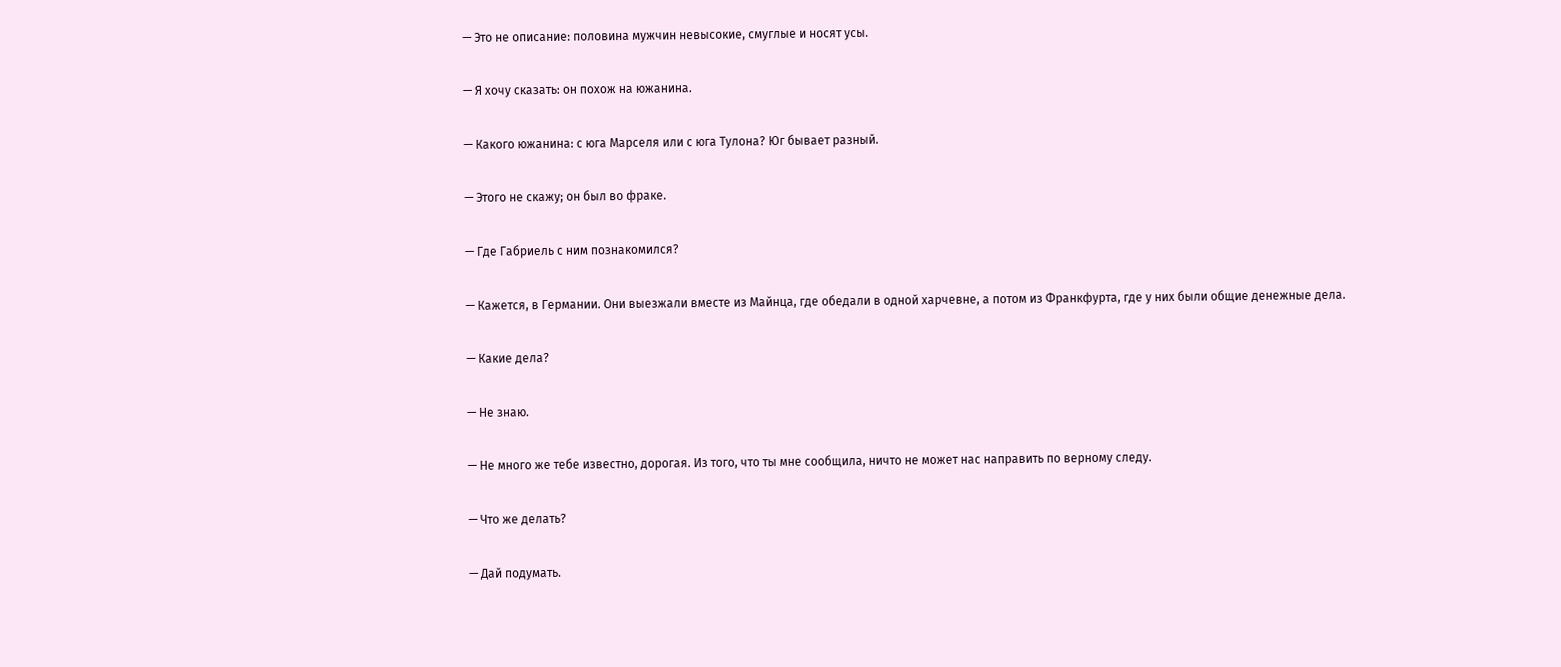— Это не описание: половина мужчин невысокие, смуглые и носят усы.

— Я хочу сказать: он похож на южанина.

— Какого южанина: с юга Марселя или с юга Тулона? Юг бывает разный.

— Этого не скажу; он был во фраке.

— Где Габриель с ним познакомился?

— Кажется, в Германии. Они выезжали вместе из Майнца, где обедали в одной харчевне, а потом из Франкфурта, где у них были общие денежные дела.

— Какие дела?

— Не знаю.

— Не много же тебе известно, дорогая. Из того, что ты мне сообщила, ничто не может нас направить по верному следу.

— Что же делать?

— Дай подумать.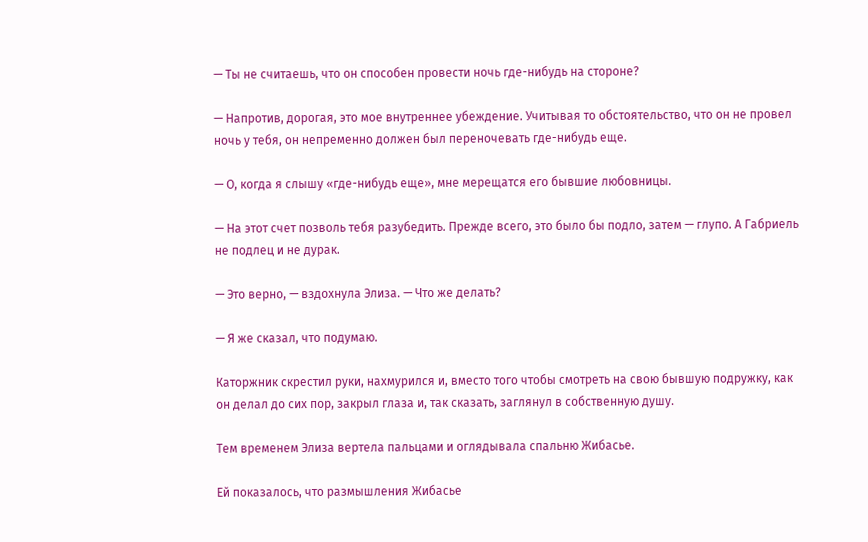— Ты не считаешь, что он способен провести ночь где-нибудь на стороне?

— Напротив, дорогая, это мое внутреннее убеждение. Учитывая то обстоятельство, что он не провел ночь у тебя, он непременно должен был переночевать где-нибудь еще.

— О, когда я слышу «где-нибудь еще», мне мерещатся его бывшие любовницы.

— На этот счет позволь тебя разубедить. Прежде всего, это было бы подло, затем — глупо. А Габриель не подлец и не дурак.

— Это верно, — вздохнула Элиза. — Что же делать?

— Я же сказал, что подумаю.

Каторжник скрестил руки, нахмурился и, вместо того чтобы смотреть на свою бывшую подружку, как он делал до сих пор, закрыл глаза и, так сказать, заглянул в собственную душу.

Тем временем Элиза вертела пальцами и оглядывала спальню Жибасье.

Ей показалось, что размышления Жибасье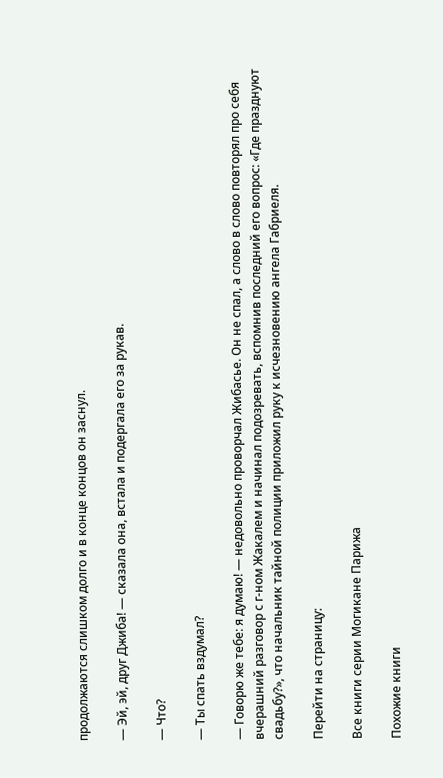продолжаются слишком долго и в конце концов он заснул.

— Эй, эй, друг Джиба! — сказала она, встала и подергала его за рукав.

— Что?

— Ты спать вздумал?

— Говорю же тебе: я думаю! — недовольно проворчал Жибасье. Он не спал, а слово в слово повторял про себя вчерашний разговор с г-ном Жакалем и начинал подозревать, вспомнив последний его вопрос: «Где празднуют свадьбу?», что начальник тайной полиции приложил руку к исчезновению ангела Габриеля.

Перейти на страницу:

Все книги серии Могикане Парижа

Похожие книги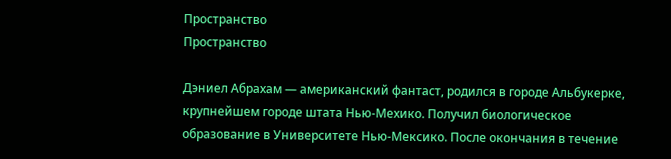Пространство
Пространство

Дэниел Абрахам — американский фантаст, родился в городе Альбукерке, крупнейшем городе штата Нью-Мехико. Получил биологическое образование в Университете Нью-Мексико. После окончания в течение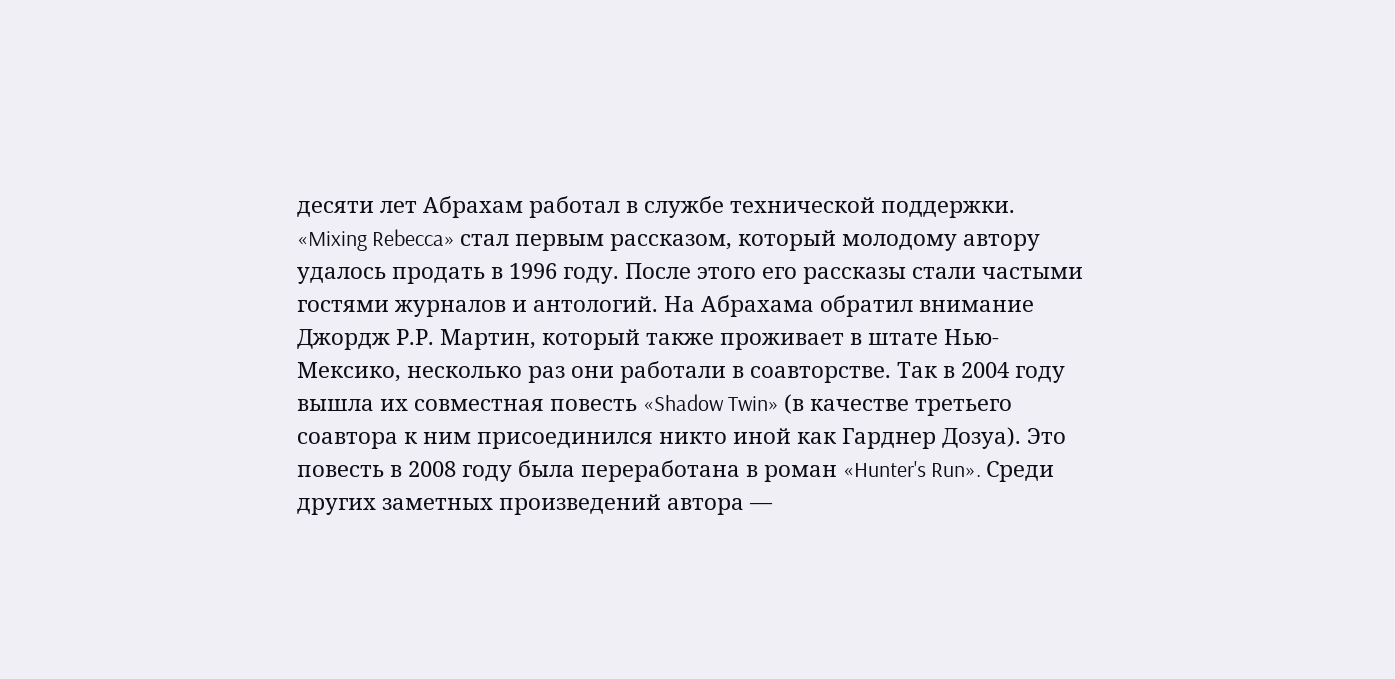десяти лет Абрахам работал в службе технической поддержки. «Mixing Rebecca» стал первым рассказом, который молодому автору удалось продать в 1996 году. После этого его рассказы стали частыми гостями журналов и антологий. На Абрахама обратил внимание Джордж Р.Р. Мартин, который также проживает в штате Нью-Мексико, несколько раз они работали в соавторстве. Так в 2004 году вышла их совместная повесть «Shadow Twin» (в качестве третьего соавтора к ним присоединился никто иной как Гарднер Дозуа). Это повесть в 2008 году была переработана в роман «Hunter's Run». Среди других заметных произведений автора —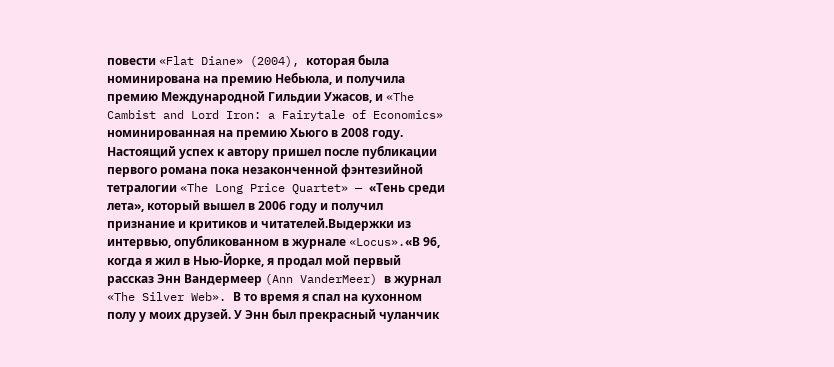повести «Flat Diane» (2004), которая была номинирована на премию Небьюла, и получила премию Международной Гильдии Ужасов, и «The Cambist and Lord Iron: a Fairytale of Economics» номинированная на премию Хьюго в 2008 году. Настоящий успех к автору пришел после публикации первого романа пока незаконченной фэнтезийной тетралогии «The Long Price Quartet» — «Тень среди лета», который вышел в 2006 году и получил признание и критиков и читателей.Выдержки из интервью, опубликованном в журнале «Locus».«В 96, когда я жил в Нью-Йорке, я продал мой первый рассказ Энн Вандермеер (Ann VanderMeer) в журнал «The Silver Web». В то время я спал на кухонном полу у моих друзей. У Энн был прекрасный чуланчик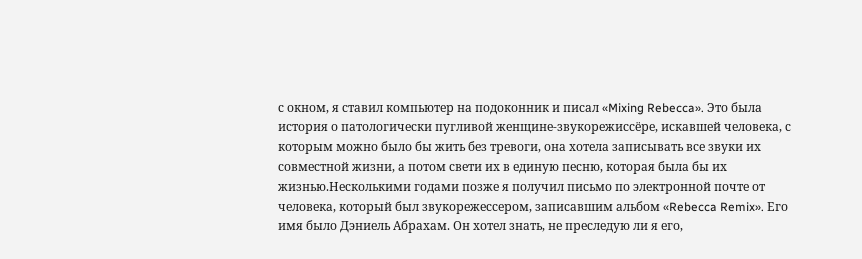с окном, я ставил компьютер на подоконник и писал «Mixing Rebecca». Это была история о патологически пугливой женщине-звукорежиссёре, искавшей человека, с которым можно было бы жить без тревоги, она хотела записывать все звуки их совместной жизни, а потом свети их в единую песню, которая была бы их жизнью.Несколькими годами позже я получил письмо по электронной почте от человека, который был звукорежессером, записавшим альбом «Rebecca Remix». Его имя было Дэниель Абрахам. Он хотел знать, не преследую ли я его,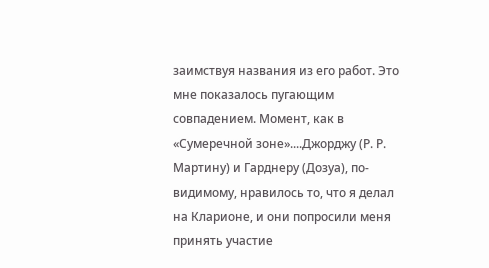заимствуя названия из его работ. Это мне показалось пугающим совпадением. Момент, как в «Сумеречной зоне»....Джорджу (Р. Р. Мартину) и Гарднеру (Дозуа), по-видимому, нравилось то, что я делал на Кларионе, и они попросили меня принять участие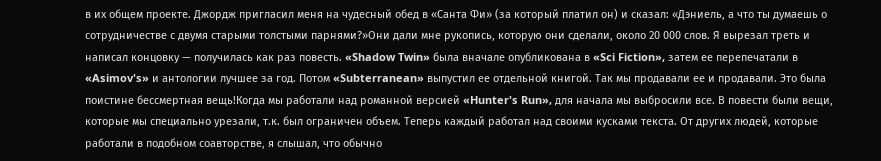в их общем проекте. Джордж пригласил меня на чудесный обед в «Санта Фи» (за который платил он) и сказал: «Дэниель, а что ты думаешь о сотрудничестве с двумя старыми толстыми парнями?»Они дали мне рукопись, которую они сделали, около 20 000 слов. Я вырезал треть и написал концовку — получилась как раз повесть. «Shadow Twin» была вначале опубликована в «Sci Fiction», затем ее перепечатали в «Asimov's» и антологии лучшее за год. Потом «Subterranean» выпустил ее отдельной книгой. Так мы продавали ее и продавали. Это была поистине бессмертная вещь!Когда мы работали над романной версией «Hunter's Run», для начала мы выбросили все. В повести были вещи, которые мы специально урезали, т.к. был ограничен объем. Теперь каждый работал над своими кусками текста. От других людей, которые работали в подобном соавторстве, я слышал, что обычно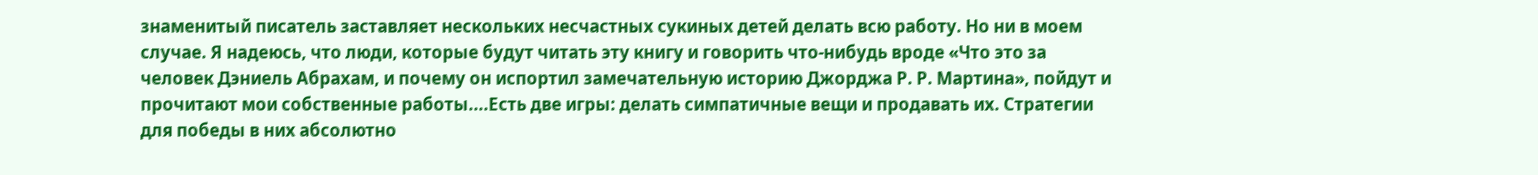знаменитый писатель заставляет нескольких несчастных сукиных детей делать всю работу. Но ни в моем случае. Я надеюсь, что люди, которые будут читать эту книгу и говорить что-нибудь вроде «Что это за человек Дэниель Абрахам, и почему он испортил замечательную историю Джорджа Р. Р. Мартина», пойдут и прочитают мои собственные работы....Есть две игры: делать симпатичные вещи и продавать их. Стратегии для победы в них абсолютно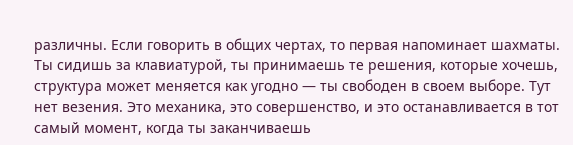различны. Если говорить в общих чертах, то первая напоминает шахматы. Ты сидишь за клавиатурой, ты принимаешь те решения, которые хочешь, структура может меняется как угодно — ты свободен в своем выборе. Тут нет везения. Это механика, это совершенство, и это останавливается в тот самый момент, когда ты заканчиваешь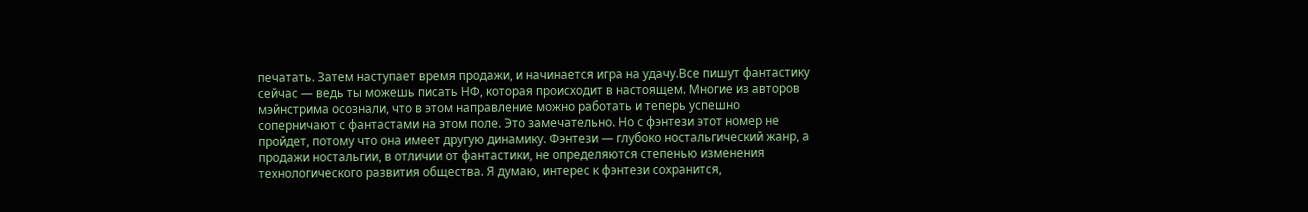печатать. Затем наступает время продажи, и начинается игра на удачу.Все пишут фантастику сейчас — ведь ты можешь писать НФ, которая происходит в настоящем. Многие из авторов мэйнстрима осознали, что в этом направление можно работать и теперь успешно соперничают с фантастами на этом поле. Это замечательно. Но с фэнтези этот номер не пройдет, потому что она имеет другую динамику. Фэнтези — глубоко ностальгический жанр, а продажи ностальгии, в отличии от фантастики, не определяются степенью изменения технологического развития общества. Я думаю, интерес к фэнтези сохранится,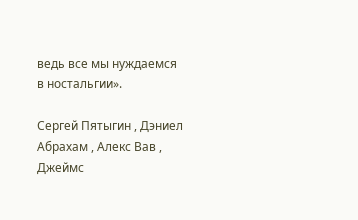ведь все мы нуждаемся в ностальгии».

Сергей Пятыгин , Дэниел Абрахам , Алекс Вав , Джеймс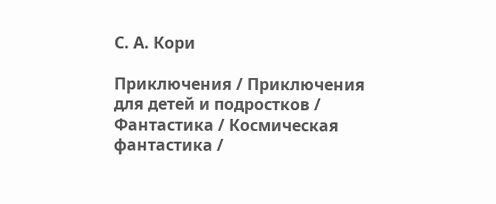С. А. Кори

Приключения / Приключения для детей и подростков / Фантастика / Космическая фантастика /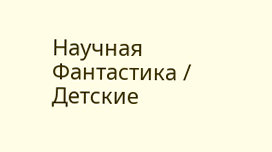Научная Фантастика / Детские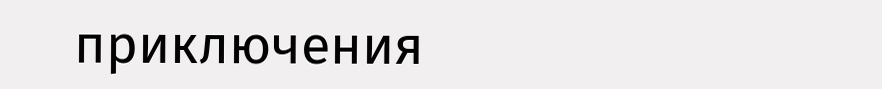приключения